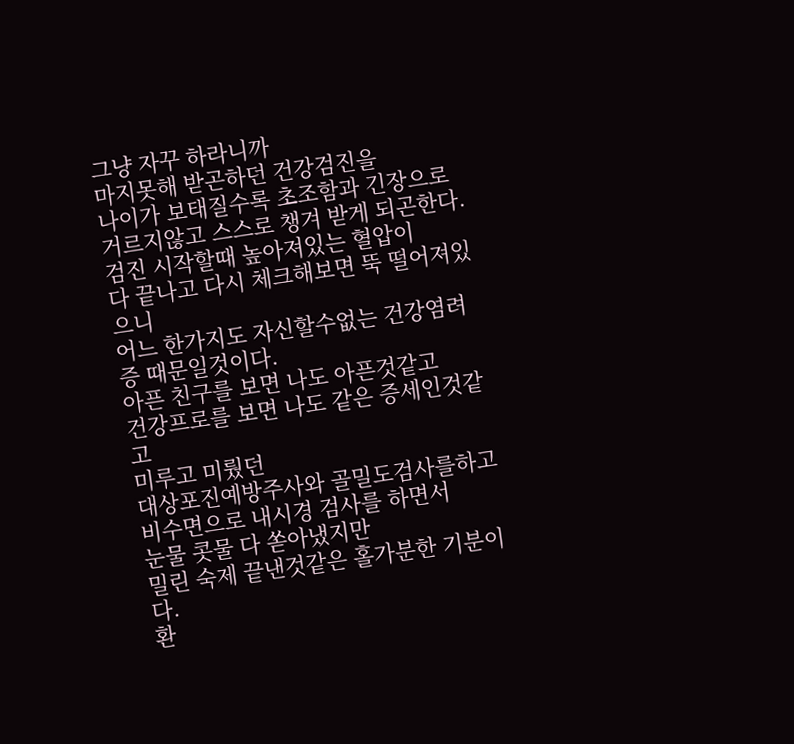그냥 자꾸 하라니까
마지못해 받곤하던 건강검진을
나이가 보태질수록 초조함과 긴장으로
거르지않고 스스로 챙겨 받게 되곤한다.
검진 시작할때 높아져있는 혈압이
다 끝나고 다시 체크해보면 뚝 떨어져있으니
어느 한가지도 자신할수없는 건강염려증 때문일것이다.
아픈 친구를 보면 나도 아픈것같고
건강프로를 보면 나도 같은 증세인것같고
미루고 미뤘던
대상포진예방주사와 골밀도검사를하고
비수면으로 내시경 검사를 하면서
눈물 콧물 다 쏟아냈지만
밀린 숙제 끝낸것같은 홀가분한 기분이다.
환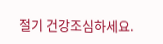절기 건강조심하세요.